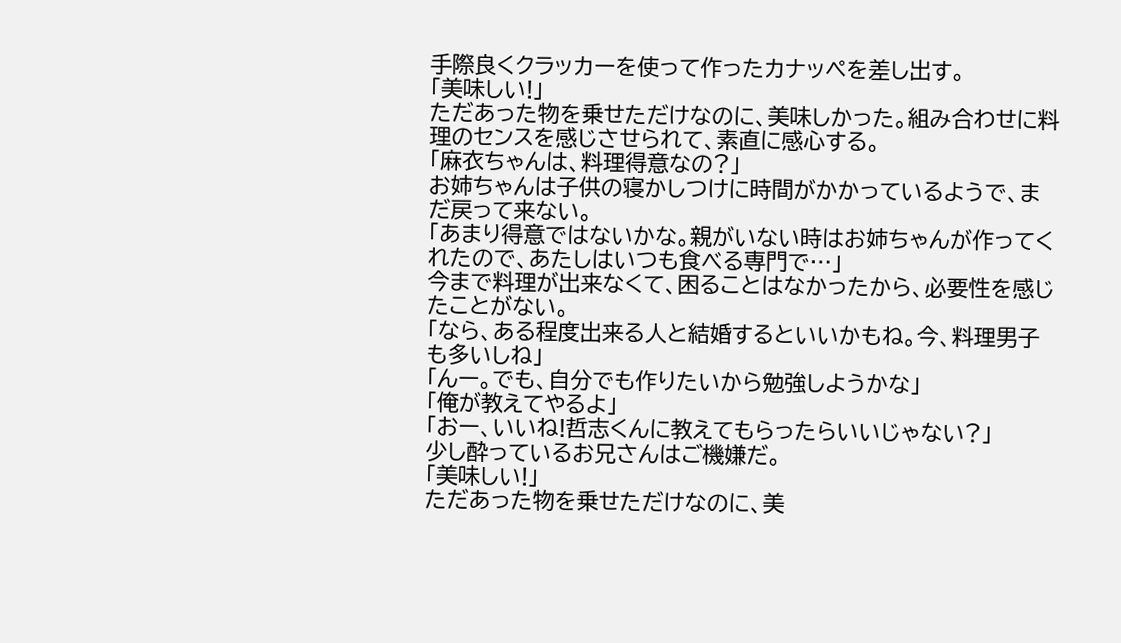手際良くクラッカーを使って作ったカナッペを差し出す。
「美味しい!」
ただあった物を乗せただけなのに、美味しかった。組み合わせに料理のセンスを感じさせられて、素直に感心する。
「麻衣ちゃんは、料理得意なの?」
お姉ちゃんは子供の寝かしつけに時間がかかっているようで、まだ戻って来ない。
「あまり得意ではないかな。親がいない時はお姉ちゃんが作ってくれたので、あたしはいつも食べる専門で…」
今まで料理が出来なくて、困ることはなかったから、必要性を感じたことがない。
「なら、ある程度出来る人と結婚するといいかもね。今、料理男子も多いしね」
「んー。でも、自分でも作りたいから勉強しようかな」
「俺が教えてやるよ」
「おー、いいね!哲志くんに教えてもらったらいいじゃない?」
少し酔っているお兄さんはご機嫌だ。
「美味しい!」
ただあった物を乗せただけなのに、美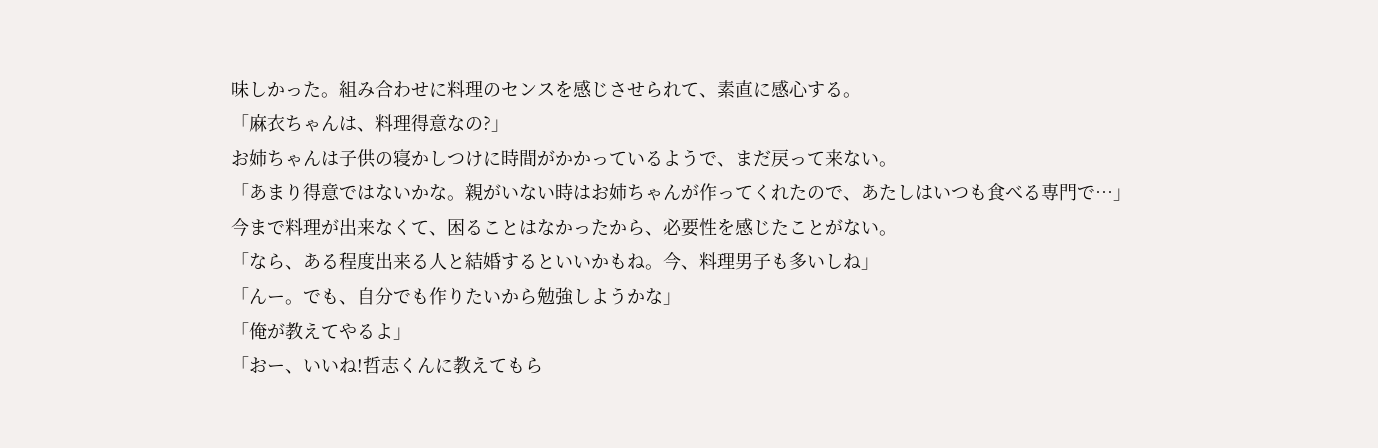味しかった。組み合わせに料理のセンスを感じさせられて、素直に感心する。
「麻衣ちゃんは、料理得意なの?」
お姉ちゃんは子供の寝かしつけに時間がかかっているようで、まだ戻って来ない。
「あまり得意ではないかな。親がいない時はお姉ちゃんが作ってくれたので、あたしはいつも食べる専門で…」
今まで料理が出来なくて、困ることはなかったから、必要性を感じたことがない。
「なら、ある程度出来る人と結婚するといいかもね。今、料理男子も多いしね」
「んー。でも、自分でも作りたいから勉強しようかな」
「俺が教えてやるよ」
「おー、いいね!哲志くんに教えてもら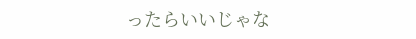ったらいいじゃな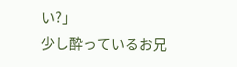い?」
少し酔っているお兄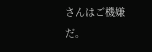さんはご機嫌だ。